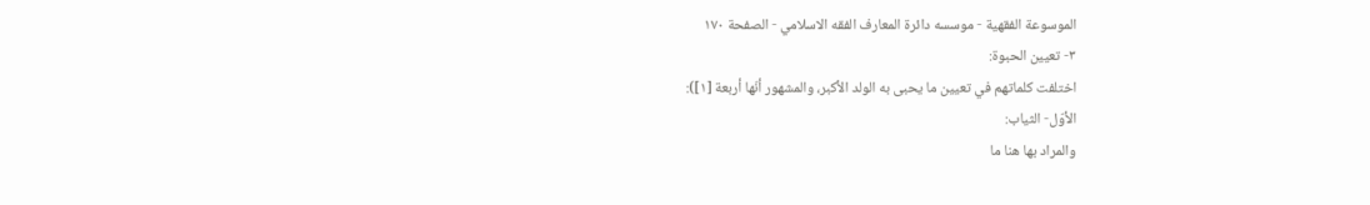الموسوعة الفقهية - موسسه دائرة المعارف الفقه الاسلامي - الصفحة ١٧٠
٣- تعيين الحبوة:
اختلفت كلماتهم في تعيين ما يحبى به الولد الأكبر، والمشهور أنّها أربعة [١]):
الأوّل- الثياب:
والمراد بها هنا ما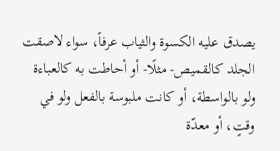يصدق عليه الكسوة والثياب عرفاً، سواء لاصقت الجلد كالقميص- مثلًا- أو أحاطت به كالعباءة ولو بالواسطة، أو كانت ملبوسة بالفعل ولو في وقتٍ، أو معدّة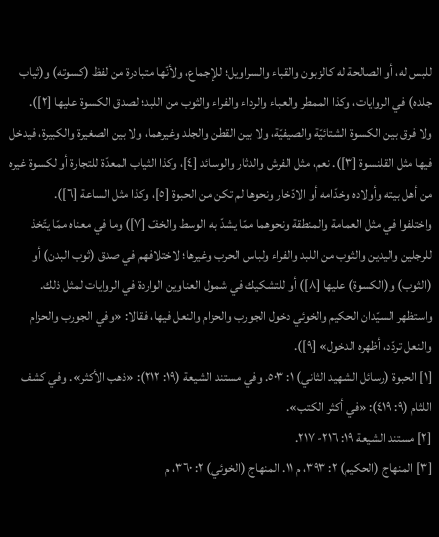للبس له، أو الصالحة له كالزبون والقباء والسراويل؛ للإجماع، ولأنّها متبادرة من لفظ (كسوته) و(ثياب جلده) في الروايات، وكذا الممطر والعباء والرداء والفراء والثوب من اللبد؛ لصدق الكسوة عليها [٢]).
ولا فرق بين الكسوة الشتائيّة والصيفيّة، ولا بين القطن والجلد وغيرهما، ولا بين الصغيرة والكبيرة، فيدخل فيها مثل القلنسوة [٣]). نعم، مثل الفرش والدثار والوسائد [٤]، وكذا الثياب المعدّة للتجارة أو لكسوة غيره من أهل بيته وأولاده وخدّامه أو الادّخار ونحوها لم تكن من الحبوة [٥]، وكذا مثل الساعة [٦]).
واختلفوا في مثل العمامة والمنطقة ونحوهما ممّا يشدّ به الوسط والخفّ [٧]) وما في معناه ممّا يتّخذ للرجلين واليدين والثوب من اللبد والفراء ولباس الحرب وغيرها؛ لاختلافهم في صدق (ثوب البدن) أو (الثوب) و(الكسوة) عليها [٨]) أو للتشكيك في شمول العناوين الواردة في الروايات لمثل ذلك.
واستظهر السيّدان الحكيم والخوئي دخول الجورب والحزام والنعل فيها، فقالا: «وفي الجورب والحزام والنعل تردّد، أظهره الدخول» [٩]).
[١] الحبوة (رسائل الشهيد الثاني) ١: ٥٠٣. وفي مستند الشيعة (١٩: ٢١٢): «ذهب الأكثر». وفي كشف اللثام (٩: ٤١٩): «في أكثر الكتب».
[٢] مستند الشيعة ١٩: ٢١٦- ٢١٧.
[٣] المنهاج (الحكيم) ٢: ٣٩٣، م ١١. المنهاج (الخوئي) ٢: ٣٦٠، م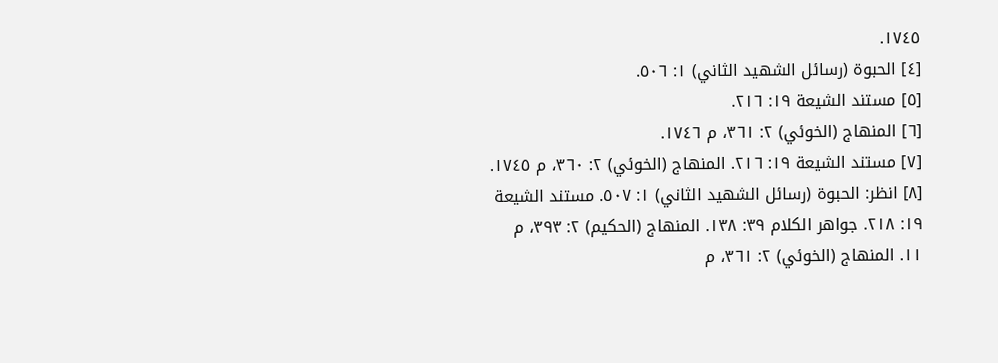١٧٤٥.
[٤] الحبوة (رسائل الشهيد الثاني) ١: ٥٠٦.
[٥] مستند الشيعة ١٩: ٢١٦.
[٦] المنهاج (الخوئي) ٢: ٣٦١، م ١٧٤٦.
[٧] مستند الشيعة ١٩: ٢١٦. المنهاج (الخوئي) ٢: ٣٦٠، م ١٧٤٥.
[٨] انظر: الحبوة (رسائل الشهيد الثاني) ١: ٥٠٧. مستند الشيعة ١٩: ٢١٨. جواهر الكلام ٣٩: ١٣٨. المنهاج (الحكيم) ٢: ٣٩٣، م ١١. المنهاج (الخوئي) ٢: ٣٦١، م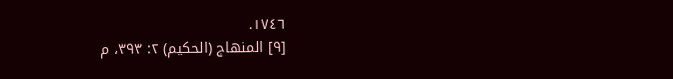١٧٤٦.
[٩] المنهاج (الحكيم) ٢: ٣٩٣، م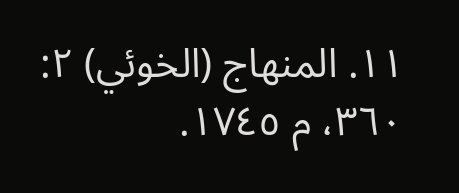١١. المنهاج (الخوئي) ٢: ٣٦٠، م ١٧٤٥.